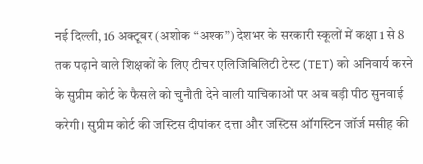नई दिल्ली, 16 अक्टूबर (अशोक “अश्क”) देशभर के सरकारी स्कूलों में कक्षा 1 से 8 तक पढ़ाने वाले शिक्षकों के लिए टीचर एलिजिबिलिटी टेस्ट (TET) को अनिवार्य करने के सुप्रीम कोर्ट के फैसले को चुनौती देने वाली याचिकाओं पर अब बड़ी पीठ सुनवाई करेगी। सुप्रीम कोर्ट की जस्टिस दीपांकर दत्ता और जस्टिस ऑगस्टिन जॉर्ज मसीह की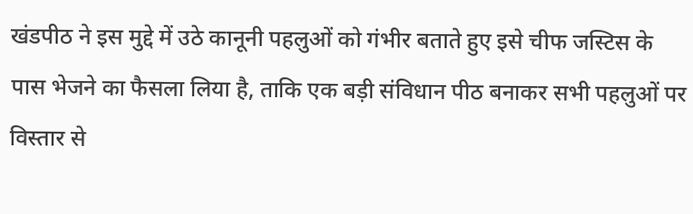खंडपीठ ने इस मुद्दे में उठे कानूनी पहलुओं को गंभीर बताते हुए इसे चीफ जस्टिस के पास भेजने का फैसला लिया है, ताकि एक बड़ी संविधान पीठ बनाकर सभी पहलुओं पर विस्तार से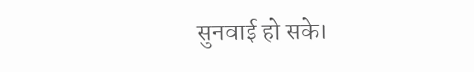सुनवाई हो सके।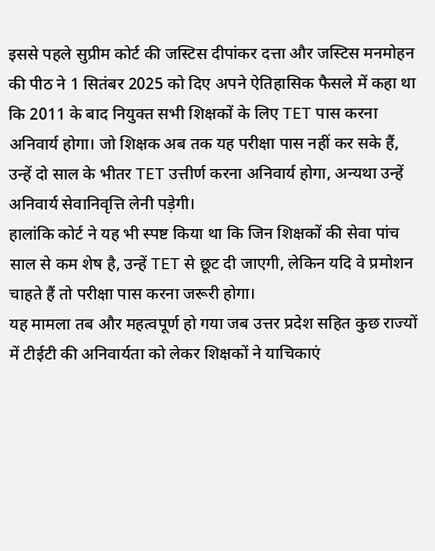इससे पहले सुप्रीम कोर्ट की जस्टिस दीपांकर दत्ता और जस्टिस मनमोहन की पीठ ने 1 सितंबर 2025 को दिए अपने ऐतिहासिक फैसले में कहा था कि 2011 के बाद नियुक्त सभी शिक्षकों के लिए TET पास करना अनिवार्य होगा। जो शिक्षक अब तक यह परीक्षा पास नहीं कर सके हैं, उन्हें दो साल के भीतर TET उत्तीर्ण करना अनिवार्य होगा, अन्यथा उन्हें अनिवार्य सेवानिवृत्ति लेनी पड़ेगी।
हालांकि कोर्ट ने यह भी स्पष्ट किया था कि जिन शिक्षकों की सेवा पांच साल से कम शेष है, उन्हें TET से छूट दी जाएगी, लेकिन यदि वे प्रमोशन चाहते हैं तो परीक्षा पास करना जरूरी होगा।
यह मामला तब और महत्वपूर्ण हो गया जब उत्तर प्रदेश सहित कुछ राज्यों में टीईटी की अनिवार्यता को लेकर शिक्षकों ने याचिकाएं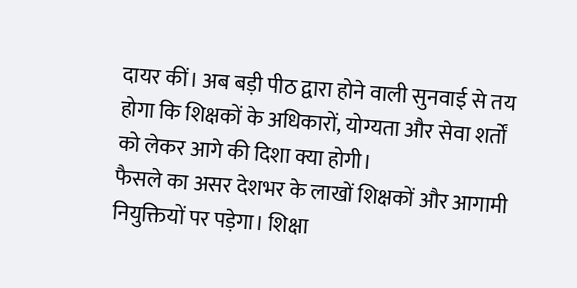दायर कीं। अब बड़ी पीठ द्वारा होने वाली सुनवाई से तय होगा कि शिक्षकों के अधिकारों, योग्यता और सेवा शर्तों को लेकर आगे की दिशा क्या होगी।
फैसले का असर देशभर के लाखों शिक्षकों और आगामी नियुक्तियों पर पड़ेगा। शिक्षा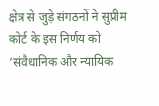क्षेत्र से जुड़े संगठनों ने सुप्रीम कोर्ट के इस निर्णय को ‘संवैधानिक और न्यायिक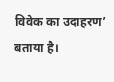विवेक का उदाहरण’ बताया है।